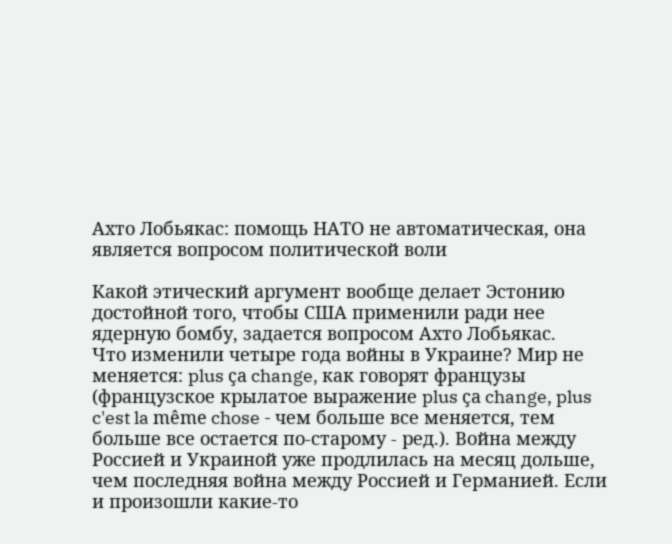Ахто Лобьякас: помощь НАТО не автоматическая, она является вопросом политической воли

Какой этический аргумент вообще делает Эстонию достойной того, чтобы США применили ради нее ядерную бомбу, задается вопросом Ахто Лобьякас.
Что изменили четыре года войны в Украине? Мир не меняется: plus ça change, как говорят французы (французское крылатое выражение plus ça change, plus c'est la même chose - чем больше все меняется, тем больше все остается по-старому - ред.). Война между Россией и Украиной уже продлилась на месяц дольше, чем последняя война между Россией и Германией. Если и произошли какие-то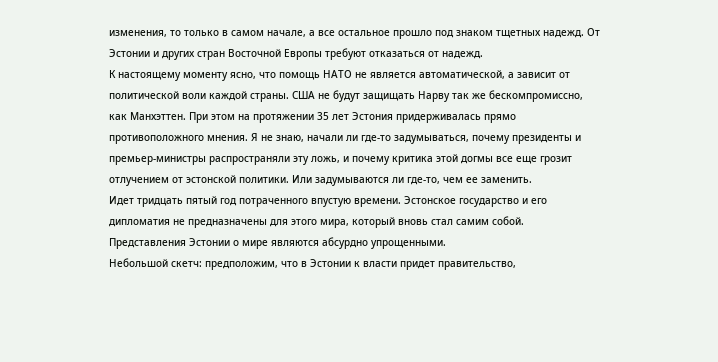изменения, то только в самом начале, а все остальное прошло под знаком тщетных надежд. От Эстонии и других стран Восточной Европы требуют отказаться от надежд.
К настоящему моменту ясно, что помощь НАТО не является автоматической, а зависит от политической воли каждой страны. США не будут защищать Нарву так же бескомпромиссно, как Манхэттен. При этом на протяжении 35 лет Эстония придерживалась прямо противоположного мнения. Я не знаю, начали ли где-то задумываться, почему президенты и премьер-министры распространяли эту ложь, и почему критика этой догмы все еще грозит отлучением от эстонской политики. Или задумываются ли где-то, чем ее заменить.
Идет тридцать пятый год потраченного впустую времени. Эстонское государство и его дипломатия не предназначены для этого мира, который вновь стал самим собой. Представления Эстонии о мире являются абсурдно упрощенными.
Небольшой скетч: предположим, что в Эстонии к власти придет правительство,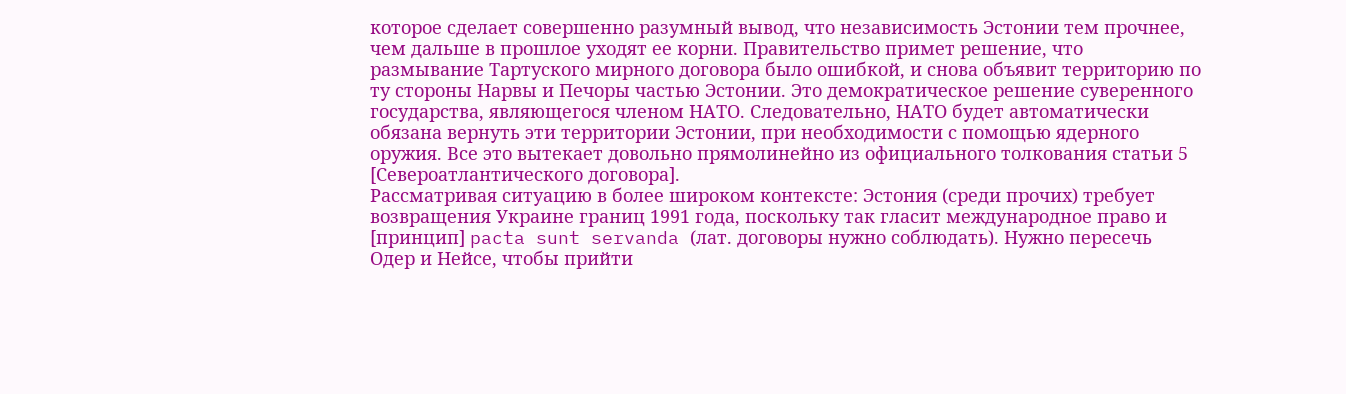которое сделает совершенно разумный вывод, что независимость Эстонии тем прочнее, чем дальше в прошлое уходят ее корни. Правительство примет решение, что размывание Тартуского мирного договора было ошибкой, и снова объявит территорию по ту стороны Нарвы и Печоры частью Эстонии. Это демократическое решение суверенного государства, являющегося членом НАТО. Следовательно, НАТО будет автоматически обязана вернуть эти территории Эстонии, при необходимости с помощью ядерного оружия. Все это вытекает довольно прямолинейно из официального толкования статьи 5 [Североатлантического договора].
Рассматривая ситуацию в более широком контексте: Эстония (среди прочих) требует возвращения Украине границ 1991 года, поскольку так гласит международное право и [принцип] pacta sunt servanda (лат. договоры нужно соблюдать). Нужно пересечь Одер и Нейсе, чтобы прийти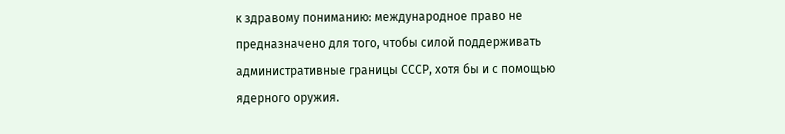к здравому пониманию: международное право не предназначено для того, чтобы силой поддерживать административные границы СССР, хотя бы и с помощью ядерного оружия.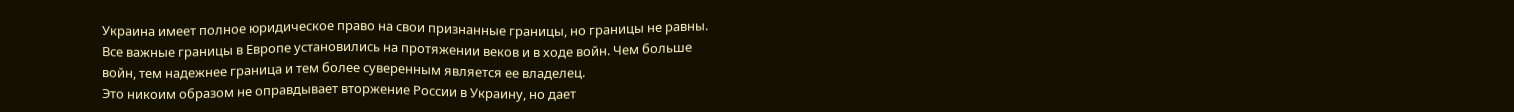Украина имеет полное юридическое право на свои признанные границы, но границы не равны. Все важные границы в Европе установились на протяжении веков и в ходе войн. Чем больше войн, тем надежнее граница и тем более суверенным является ее владелец.
Это никоим образом не оправдывает вторжение России в Украину, но дает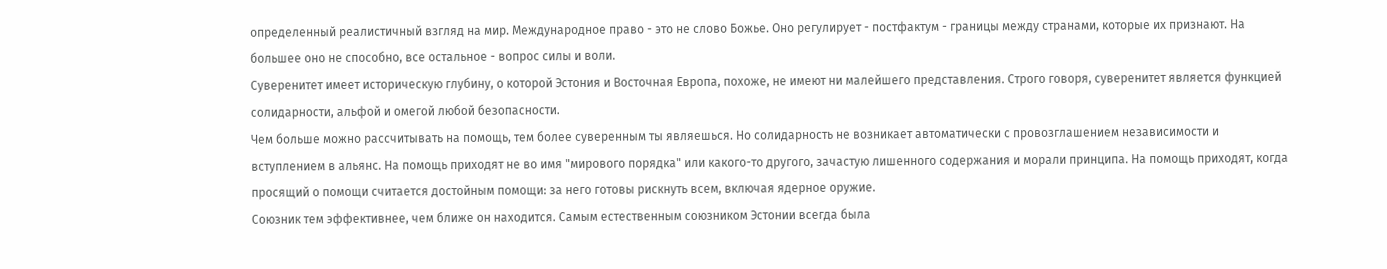определенный реалистичный взгляд на мир. Международное право - это не слово Божье. Оно регулирует - постфактум - границы между странами, которые их признают. На большее оно не способно, все остальное - вопрос силы и воли.
Суверенитет имеет историческую глубину, о которой Эстония и Восточная Европа, похоже, не имеют ни малейшего представления. Строго говоря, суверенитет является функцией солидарности, альфой и омегой любой безопасности.
Чем больше можно рассчитывать на помощь, тем более суверенным ты являешься. Но солидарность не возникает автоматически с провозглашением независимости и вступлением в альянс. На помощь приходят не во имя "мирового порядка" или какого-то другого, зачастую лишенного содержания и морали принципа. На помощь приходят, когда просящий о помощи считается достойным помощи: за него готовы рискнуть всем, включая ядерное оружие.
Союзник тем эффективнее, чем ближе он находится. Самым естественным союзником Эстонии всегда была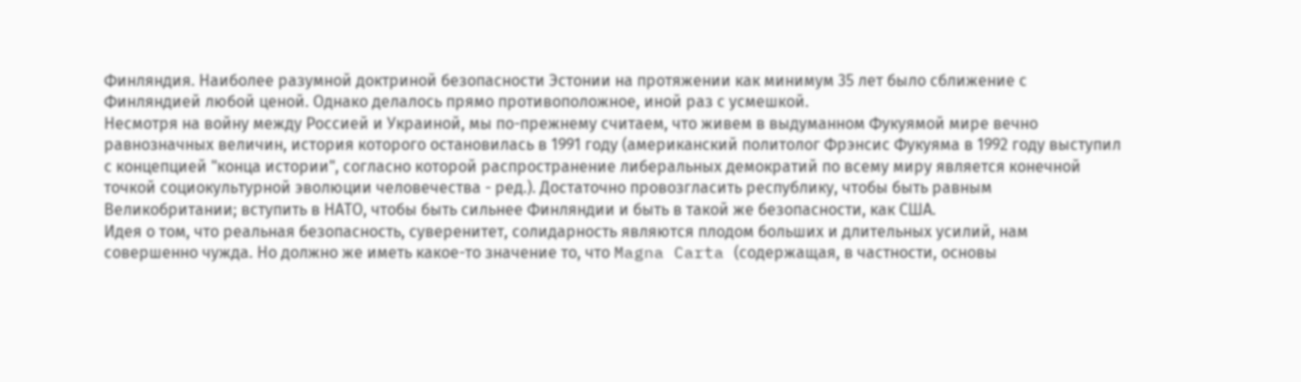Финляндия. Наиболее разумной доктриной безопасности Эстонии на протяжении как минимум 35 лет было сближение с Финляндией любой ценой. Однако делалось прямо противоположное, иной раз с усмешкой.
Несмотря на войну между Россией и Украиной, мы по-прежнему считаем, что живем в выдуманном Фукуямой мире вечно равнозначных величин, история которого остановилась в 1991 году (американский политолог Фрэнсис Фукуяма в 1992 году выступил с концепцией "конца истории", согласно которой распространение либеральных демократий по всему миру является конечной точкой социокультурной эволюции человечества - ред.). Достаточно провозгласить республику, чтобы быть равным Великобритании; вступить в НАТО, чтобы быть сильнее Финляндии и быть в такой же безопасности, как США.
Идея о том, что реальная безопасность, суверенитет, солидарность являются плодом больших и длительных усилий, нам совершенно чужда. Но должно же иметь какое-то значение то, что Magna Carta (содержащая, в частности, основы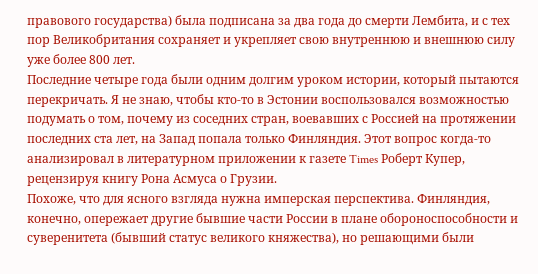правового государства) была подписана за два года до смерти Лембита, и с тех пор Великобритания сохраняет и укрепляет свою внутреннюю и внешнюю силу уже более 800 лет.
Последние четыре года были одним долгим уроком истории, который пытаются перекричать. Я не знаю, чтобы кто-то в Эстонии воспользовался возможностью подумать о том, почему из соседних стран, воевавших с Россией на протяжении последних ста лет, на Запад попала только Финляндия. Этот вопрос когда-то анализировал в литературном приложении к газете Times Роберт Купер, рецензируя книгу Рона Асмуса о Грузии.
Похоже, что для ясного взгляда нужна имперская перспектива. Финляндия, конечно, опережает другие бывшие части России в плане обороноспособности и суверенитета (бывший статус великого княжества), но решающими были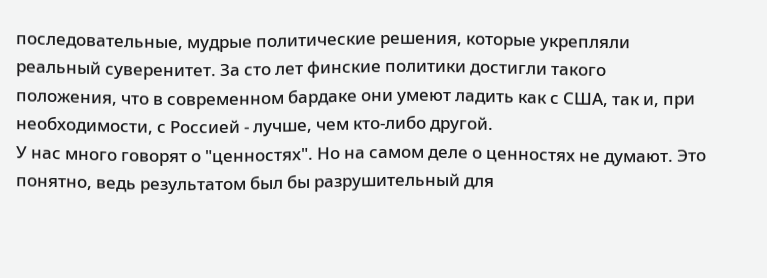последовательные, мудрые политические решения, которые укрепляли реальный суверенитет. За сто лет финские политики достигли такого положения, что в современном бардаке они умеют ладить как с США, так и, при необходимости, с Россией - лучше, чем кто-либо другой.
У нас много говорят о "ценностях". Но на самом деле о ценностях не думают. Это понятно, ведь результатом был бы разрушительный для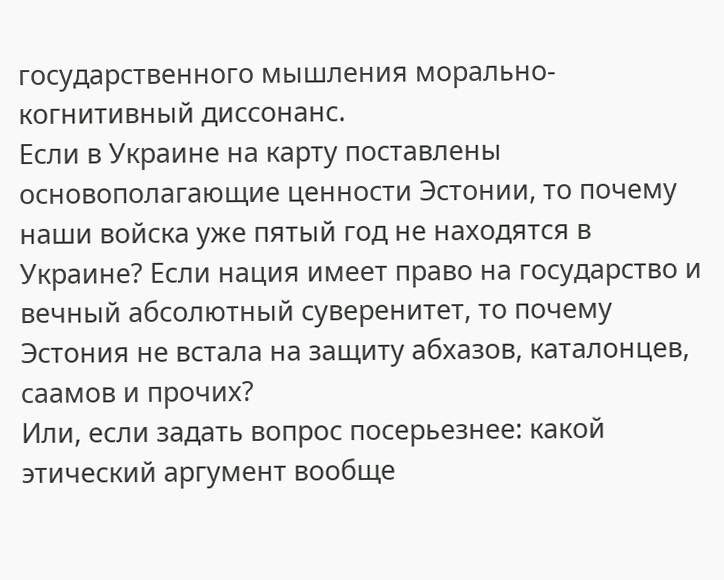государственного мышления морально-когнитивный диссонанс.
Если в Украине на карту поставлены основополагающие ценности Эстонии, то почему наши войска уже пятый год не находятся в Украине? Если нация имеет право на государство и вечный абсолютный суверенитет, то почему Эстония не встала на защиту абхазов, каталонцев, саамов и прочих?
Или, если задать вопрос посерьезнее: какой этический аргумент вообще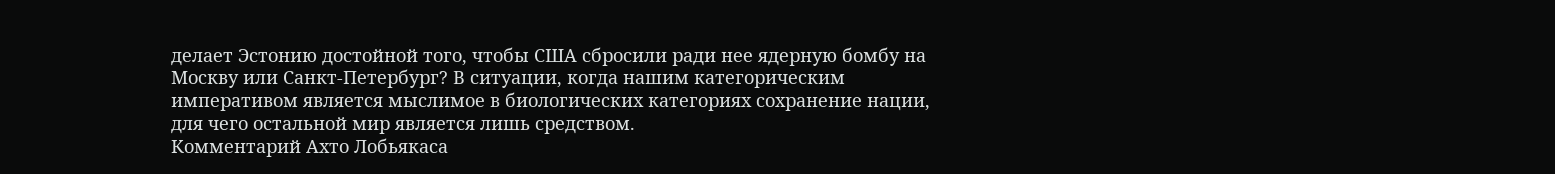делает Эстонию достойной того, чтобы США сбросили ради нее ядерную бомбу на Москву или Санкт-Петербург? В ситуации, когда нашим категорическим императивом является мыслимое в биологических категориях сохранение нации, для чего остальной мир является лишь средством.
Комментарий Ахто Лобьякаса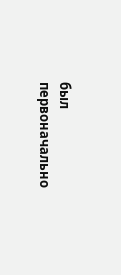был первоначально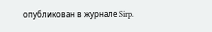опубликован в журнале Sirp.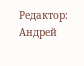Редактор: Андрей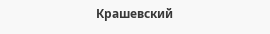Крашевский